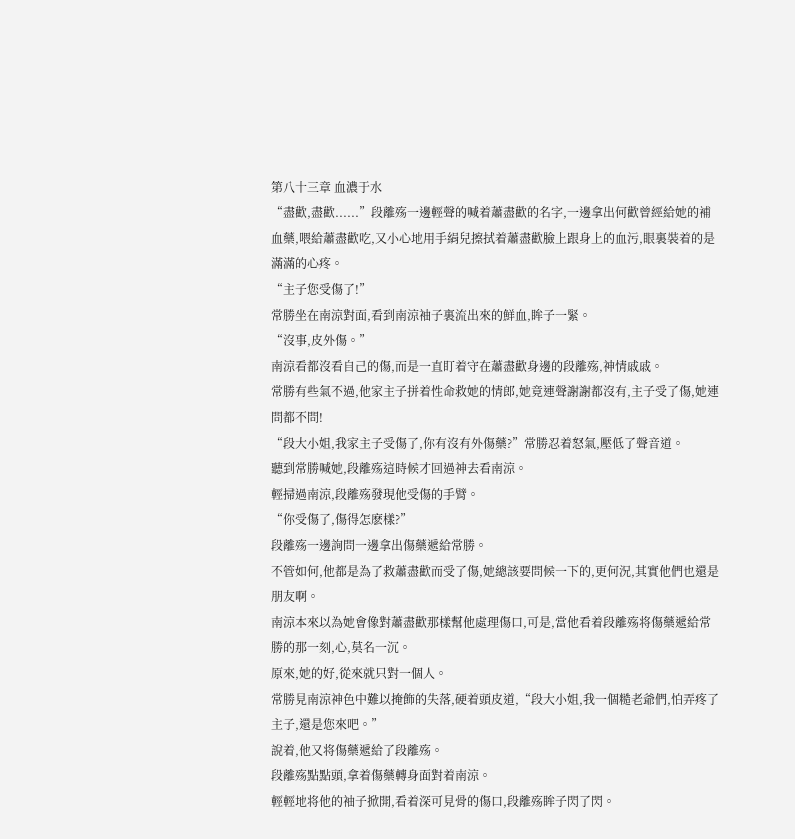第八十三章 血濃于水
“盡歡,盡歡......”段離殇一邊輕聲的喊着蕭盡歡的名字,一邊拿出何歡曾經給她的補血藥,喂給蕭盡歡吃,又小心地用手絹兒擦拭着蕭盡歡臉上跟身上的血污,眼裏裝着的是滿滿的心疼。
“主子您受傷了!”
常勝坐在南涼對面,看到南涼袖子裏流出來的鮮血,眸子一緊。
“沒事,皮外傷。”
南涼看都沒看自己的傷,而是一直盯着守在蕭盡歡身邊的段離殇,神情戚戚。
常勝有些氣不過,他家主子拼着性命救她的情郎,她竟連聲謝謝都沒有,主子受了傷,她連問都不問!
“段大小姐,我家主子受傷了,你有沒有外傷藥?”常勝忍着怒氣,壓低了聲音道。
聽到常勝喊她,段離殇這時候才回過神去看南涼。
輕掃過南涼,段離殇發現他受傷的手臂。
“你受傷了,傷得怎麽樣?”
段離殇一邊詢問一邊拿出傷藥遞給常勝。
不管如何,他都是為了救蕭盡歡而受了傷,她總該要問候一下的,更何況,其實他們也還是朋友啊。
南涼本來以為她會像對蕭盡歡那樣幫他處理傷口,可是,當他看着段離殇将傷藥遞給常勝的那一刻,心,莫名一沉。
原來,她的好,從來就只對一個人。
常勝見南涼神色中難以掩飾的失落,硬着頭皮道,“段大小姐,我一個糙老爺們,怕弄疼了主子,還是您來吧。”
說着,他又将傷藥遞給了段離殇。
段離殇點點頭,拿着傷藥轉身面對着南涼。
輕輕地将他的袖子掀開,看着深可見骨的傷口,段離殇眸子閃了閃。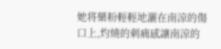她将藥粉輕輕地灑在南涼的傷口上,灼燒的刺痛感讓南涼的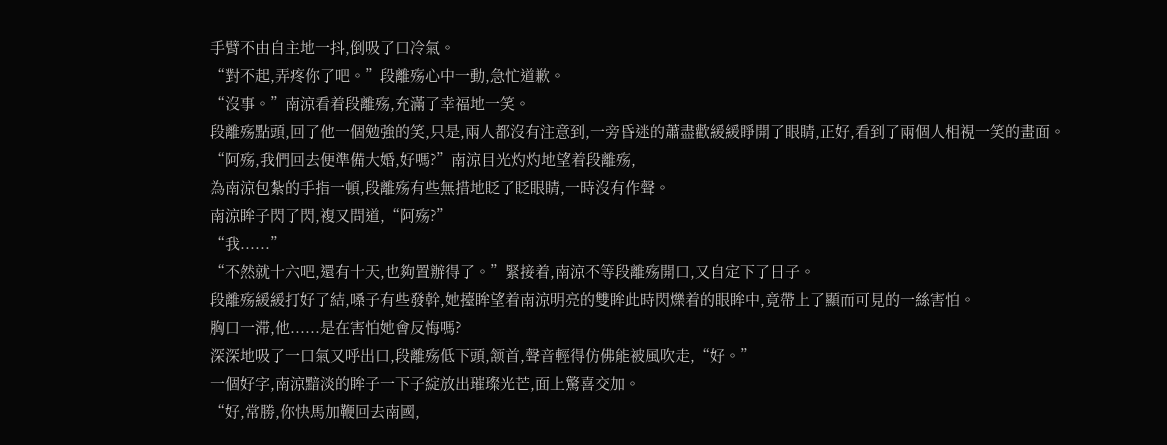手臂不由自主地一抖,倒吸了口冷氣。
“對不起,弄疼你了吧。”段離殇心中一動,急忙道歉。
“沒事。”南涼看着段離殇,充滿了幸福地一笑。
段離殇點頭,回了他一個勉強的笑,只是,兩人都沒有注意到,一旁昏迷的蕭盡歡緩緩睜開了眼睛,正好,看到了兩個人相視一笑的畫面。
“阿殇,我們回去便準備大婚,好嗎?”南涼目光灼灼地望着段離殇,
為南涼包紮的手指一頓,段離殇有些無措地眨了眨眼睛,一時沒有作聲。
南涼眸子閃了閃,複又問道,“阿殇?”
“我......”
“不然就十六吧,還有十天,也夠置辦得了。”緊接着,南涼不等段離殇開口,又自定下了日子。
段離殇緩緩打好了結,嗓子有些發幹,她擡眸望着南涼明亮的雙眸此時閃爍着的眼眸中,竟帶上了顯而可見的一絲害怕。
胸口一滞,他......是在害怕她會反悔嗎?
深深地吸了一口氣又呼出口,段離殇低下頭,颔首,聲音輕得仿佛能被風吹走,“好。”
一個好字,南涼黯淡的眸子一下子綻放出璀璨光芒,面上驚喜交加。
“好,常勝,你快馬加鞭回去南國,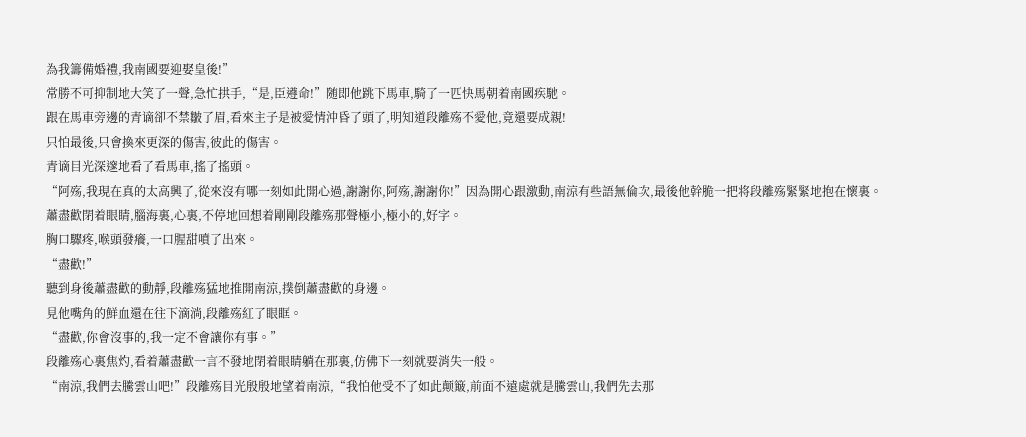為我籌備婚禮,我南國要迎娶皇後!”
常勝不可抑制地大笑了一聲,急忙拱手,“是,臣遵命!”随即他跳下馬車,騎了一匹快馬朝着南國疾馳。
跟在馬車旁邊的青谪卻不禁皺了眉,看來主子是被愛情沖昏了頭了,明知道段離殇不愛他,竟還要成親!
只怕最後,只會換來更深的傷害,彼此的傷害。
青谪目光深邃地看了看馬車,搖了搖頭。
“阿殇,我現在真的太高興了,從來沒有哪一刻如此開心過,謝謝你,阿殇,謝謝你!”因為開心跟激動,南涼有些語無倫次,最後他幹脆一把将段離殇緊緊地抱在懷裏。
蕭盡歡閉着眼睛,腦海裏,心裏,不停地回想着剛剛段離殇那聲極小,極小的,好字。
胸口驟疼,喉頭發癢,一口腥甜噴了出來。
“盡歡!”
聽到身後蕭盡歡的動靜,段離殇猛地推開南涼,撲倒蕭盡歡的身邊。
見他嘴角的鮮血還在往下滴淌,段離殇紅了眼眶。
“盡歡,你會沒事的,我一定不會讓你有事。”
段離殇心裏焦灼,看着蕭盡歡一言不發地閉着眼睛躺在那裏,仿佛下一刻就要消失一般。
“南涼,我們去騰雲山吧!”段離殇目光殷殷地望着南涼,“我怕他受不了如此颠簸,前面不遠處就是騰雲山,我們先去那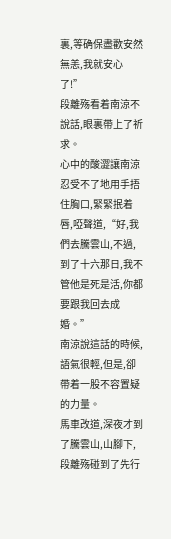裏,等确保盡歡安然無恙,我就安心了!”
段離殇看着南涼不說話,眼裏帶上了祈求。
心中的酸澀讓南涼忍受不了地用手捂住胸口,緊緊抿着唇,啞聲道,“好,我們去騰雲山,不過,到了十六那日,我不管他是死是活,你都要跟我回去成婚。”
南涼說這話的時候,語氣很輕,但是,卻帶着一股不容置疑的力量。
馬車改道,深夜才到了騰雲山,山腳下,段離殇碰到了先行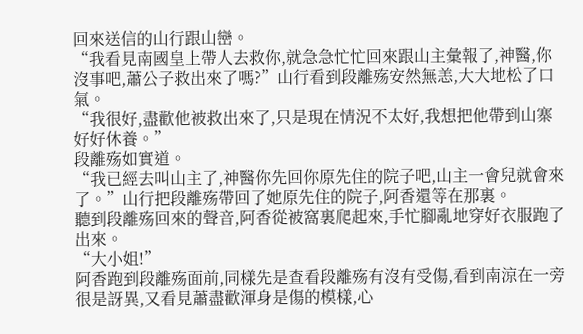回來送信的山行跟山巒。
“我看見南國皇上帶人去救你,就急急忙忙回來跟山主彙報了,神醫,你沒事吧,蕭公子救出來了嗎?”山行看到段離殇安然無恙,大大地松了口氣。
“我很好,盡歡他被救出來了,只是現在情況不太好,我想把他帶到山寨好好休養。”
段離殇如實道。
“我已經去叫山主了,神醫你先回你原先住的院子吧,山主一會兒就會來了。”山行把段離殇帶回了她原先住的院子,阿香還等在那裏。
聽到段離殇回來的聲音,阿香從被窩裏爬起來,手忙腳亂地穿好衣服跑了出來。
“大小姐!”
阿香跑到段離殇面前,同樣先是查看段離殇有沒有受傷,看到南涼在一旁很是訝異,又看見蕭盡歡渾身是傷的模樣,心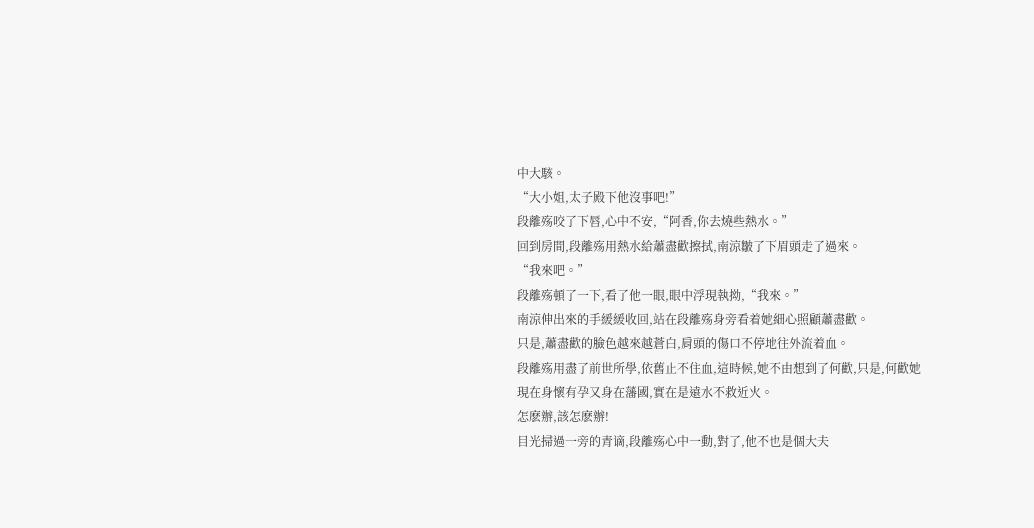中大駭。
“大小姐,太子殿下他沒事吧!”
段離殇咬了下唇,心中不安,“阿香,你去燒些熱水。”
回到房間,段離殇用熱水給蕭盡歡擦拭,南涼皺了下眉頭走了過來。
“我來吧。”
段離殇頓了一下,看了他一眼,眼中浮現執拗,“我來。”
南涼伸出來的手緩緩收回,站在段離殇身旁看着她細心照顧蕭盡歡。
只是,蕭盡歡的臉色越來越蒼白,肩頭的傷口不停地往外流着血。
段離殇用盡了前世所學,依舊止不住血,這時候,她不由想到了何歡,只是,何歡她現在身懷有孕又身在藩國,實在是遠水不救近火。
怎麽辦,該怎麽辦!
目光掃過一旁的青谪,段離殇心中一動,對了,他不也是個大夫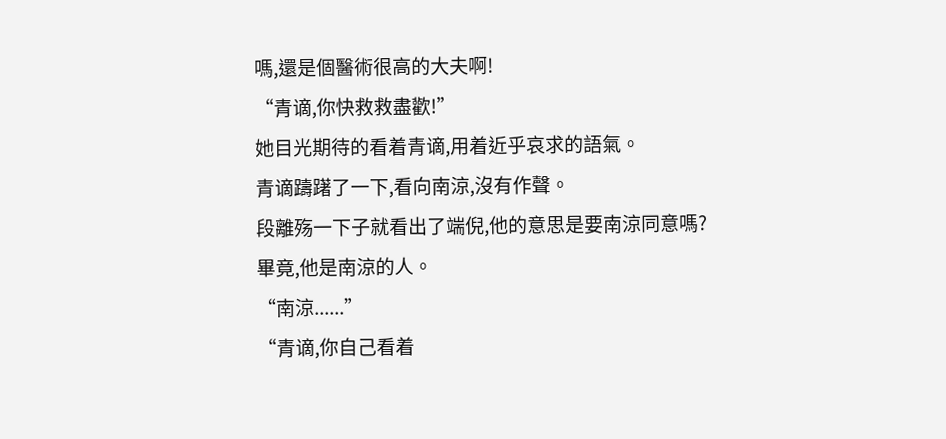嗎,還是個醫術很高的大夫啊!
“青谪,你快救救盡歡!”
她目光期待的看着青谪,用着近乎哀求的語氣。
青谪躊躇了一下,看向南涼,沒有作聲。
段離殇一下子就看出了端倪,他的意思是要南涼同意嗎?
畢竟,他是南涼的人。
“南涼......”
“青谪,你自己看着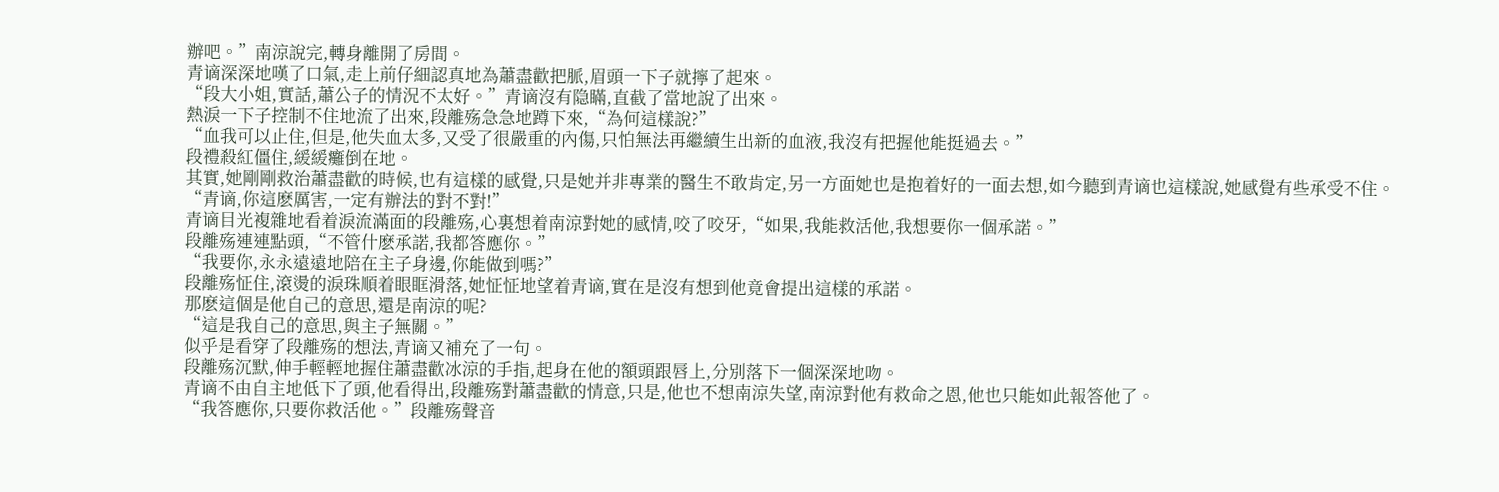辦吧。”南涼說完,轉身離開了房間。
青谪深深地嘆了口氣,走上前仔細認真地為蕭盡歡把脈,眉頭一下子就擰了起來。
“段大小姐,實話,蕭公子的情況不太好。”青谪沒有隐瞞,直截了當地說了出來。
熱淚一下子控制不住地流了出來,段離殇急急地蹲下來,“為何這樣說?”
“血我可以止住,但是,他失血太多,又受了很嚴重的內傷,只怕無法再繼續生出新的血液,我沒有把握他能挺過去。”
段禮殺紅僵住,緩緩癱倒在地。
其實,她剛剛救治蕭盡歡的時候,也有這樣的感覺,只是她并非專業的醫生不敢肯定,另一方面她也是抱着好的一面去想,如今聽到青谪也這樣說,她感覺有些承受不住。
“青谪,你這麽厲害,一定有辦法的對不對!”
青谪目光複雜地看着淚流滿面的段離殇,心裏想着南涼對她的感情,咬了咬牙,“如果,我能救活他,我想要你一個承諾。”
段離殇連連點頭,“不管什麽承諾,我都答應你。”
“我要你,永永遠遠地陪在主子身邊,你能做到嗎?”
段離殇怔住,滾燙的淚珠順着眼眶滑落,她怔怔地望着青谪,實在是沒有想到他竟會提出這樣的承諾。
那麽這個是他自己的意思,還是南涼的呢?
“這是我自己的意思,與主子無關。”
似乎是看穿了段離殇的想法,青谪又補充了一句。
段離殇沉默,伸手輕輕地握住蕭盡歡冰涼的手指,起身在他的額頭跟唇上,分別落下一個深深地吻。
青谪不由自主地低下了頭,他看得出,段離殇對蕭盡歡的情意,只是,他也不想南涼失望,南涼對他有救命之恩,他也只能如此報答他了。
“我答應你,只要你救活他。”段離殇聲音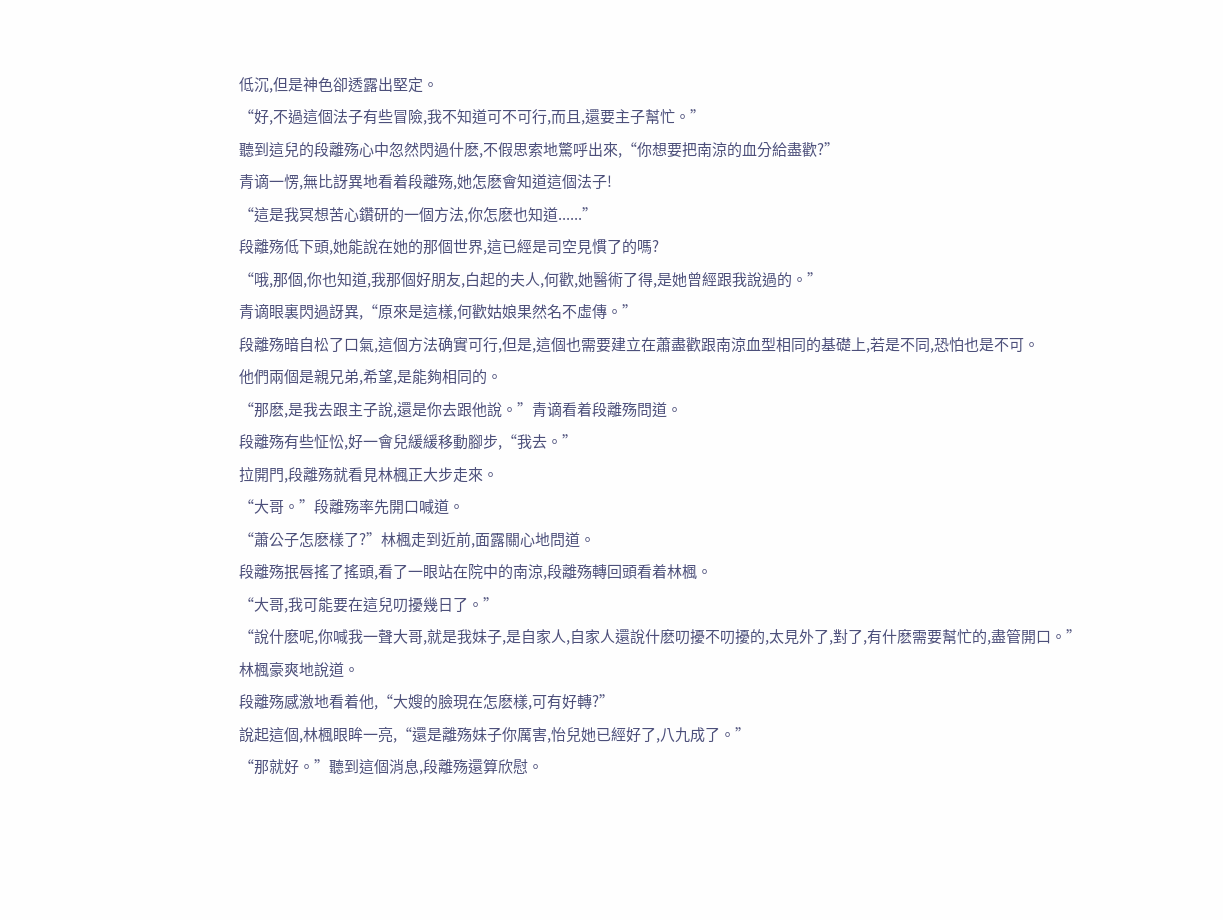低沉,但是神色卻透露出堅定。
“好,不過這個法子有些冒險,我不知道可不可行,而且,還要主子幫忙。”
聽到這兒的段離殇心中忽然閃過什麽,不假思索地驚呼出來,“你想要把南涼的血分給盡歡?”
青谪一愣,無比訝異地看着段離殇,她怎麽會知道這個法子!
“這是我冥想苦心鑽研的一個方法,你怎麽也知道......”
段離殇低下頭,她能說在她的那個世界,這已經是司空見慣了的嗎?
“哦,那個,你也知道,我那個好朋友,白起的夫人,何歡,她醫術了得,是她曾經跟我說過的。”
青谪眼裏閃過訝異,“原來是這樣,何歡姑娘果然名不虛傳。”
段離殇暗自松了口氣,這個方法确實可行,但是,這個也需要建立在蕭盡歡跟南涼血型相同的基礎上,若是不同,恐怕也是不可。
他們兩個是親兄弟,希望,是能夠相同的。
“那麽,是我去跟主子說,還是你去跟他說。”青谪看着段離殇問道。
段離殇有些怔忪,好一會兒緩緩移動腳步,“我去。”
拉開門,段離殇就看見林楓正大步走來。
“大哥。”段離殇率先開口喊道。
“蕭公子怎麽樣了?”林楓走到近前,面露關心地問道。
段離殇抿唇搖了搖頭,看了一眼站在院中的南涼,段離殇轉回頭看着林楓。
“大哥,我可能要在這兒叨擾幾日了。”
“說什麽呢,你喊我一聲大哥,就是我妹子,是自家人,自家人還說什麽叨擾不叨擾的,太見外了,對了,有什麽需要幫忙的,盡管開口。”
林楓豪爽地說道。
段離殇感激地看着他,“大嫂的臉現在怎麽樣,可有好轉?”
說起這個,林楓眼眸一亮,“還是離殇妹子你厲害,怡兒她已經好了,八九成了。”
“那就好。”聽到這個消息,段離殇還算欣慰。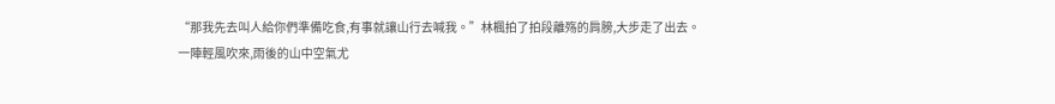“那我先去叫人給你們準備吃食,有事就讓山行去喊我。”林楓拍了拍段離殇的肩膀,大步走了出去。
一陣輕風吹來,雨後的山中空氣尤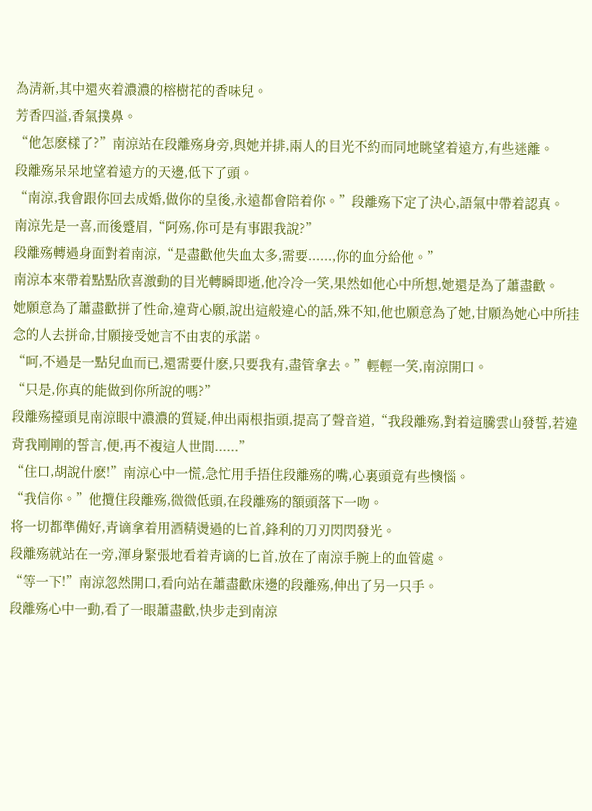為清新,其中還夾着濃濃的榕樹花的香味兒。
芳香四溢,香氣撲鼻。
“他怎麽樣了?”南涼站在段離殇身旁,與她并排,兩人的目光不約而同地眺望着遠方,有些迷離。
段離殇呆呆地望着遠方的天邊,低下了頭。
“南涼,我會跟你回去成婚,做你的皇後,永遠都會陪着你。”段離殇下定了決心,語氣中帶着認真。
南涼先是一喜,而後蹙眉,“阿殇,你可是有事跟我說?”
段離殇轉過身面對着南涼,“是盡歡他失血太多,需要......,你的血分給他。”
南涼本來帶着點點欣喜激動的目光轉瞬即逝,他冷冷一笑,果然如他心中所想,她還是為了蕭盡歡。
她願意為了蕭盡歡拼了性命,違背心願,說出這般違心的話,殊不知,他也願意為了她,甘願為她心中所挂念的人去拼命,甘願接受她言不由衷的承諾。
“呵,不過是一點兒血而已,還需要什麽,只要我有,盡管拿去。”輕輕一笑,南涼開口。
“只是,你真的能做到你所說的嗎?”
段離殇擡頭見南涼眼中濃濃的質疑,伸出兩根指頭,提高了聲音道,“我段離殇,對着這騰雲山發誓,若違背我剛剛的誓言,便,再不複這人世間......”
“住口,胡說什麽!”南涼心中一慌,急忙用手捂住段離殇的嘴,心裏頭竟有些懊惱。
“我信你。”他攬住段離殇,微微低頭,在段離殇的額頭落下一吻。
将一切都準備好,青谪拿着用酒精燙過的匕首,鋒利的刀刃閃閃發光。
段離殇就站在一旁,渾身緊張地看着青谪的匕首,放在了南涼手腕上的血管處。
“等一下!”南涼忽然開口,看向站在蕭盡歡床邊的段離殇,伸出了另一只手。
段離殇心中一動,看了一眼蕭盡歡,快步走到南涼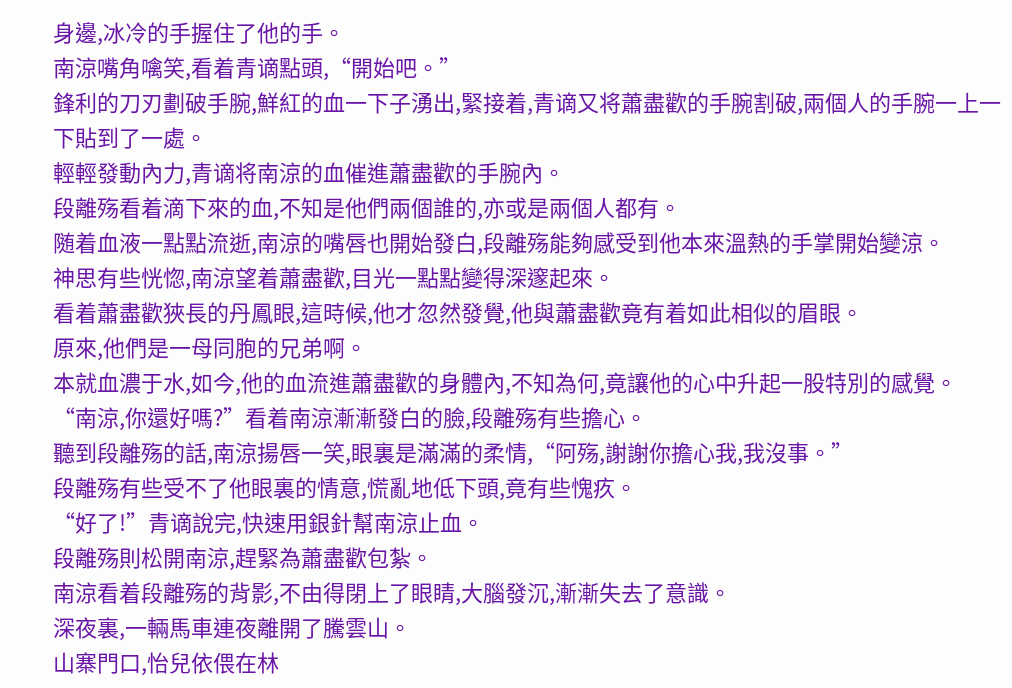身邊,冰冷的手握住了他的手。
南涼嘴角噙笑,看着青谪點頭,“開始吧。”
鋒利的刀刃劃破手腕,鮮紅的血一下子湧出,緊接着,青谪又将蕭盡歡的手腕割破,兩個人的手腕一上一下貼到了一處。
輕輕發動內力,青谪将南涼的血催進蕭盡歡的手腕內。
段離殇看着滴下來的血,不知是他們兩個誰的,亦或是兩個人都有。
随着血液一點點流逝,南涼的嘴唇也開始發白,段離殇能夠感受到他本來溫熱的手掌開始變涼。
神思有些恍惚,南涼望着蕭盡歡,目光一點點變得深邃起來。
看着蕭盡歡狹長的丹鳳眼,這時候,他才忽然發覺,他與蕭盡歡竟有着如此相似的眉眼。
原來,他們是一母同胞的兄弟啊。
本就血濃于水,如今,他的血流進蕭盡歡的身體內,不知為何,竟讓他的心中升起一股特別的感覺。
“南涼,你還好嗎?”看着南涼漸漸發白的臉,段離殇有些擔心。
聽到段離殇的話,南涼揚唇一笑,眼裏是滿滿的柔情,“阿殇,謝謝你擔心我,我沒事。”
段離殇有些受不了他眼裏的情意,慌亂地低下頭,竟有些愧疚。
“好了!”青谪說完,快速用銀針幫南涼止血。
段離殇則松開南涼,趕緊為蕭盡歡包紮。
南涼看着段離殇的背影,不由得閉上了眼睛,大腦發沉,漸漸失去了意識。
深夜裏,一輛馬車連夜離開了騰雲山。
山寨門口,怡兒依偎在林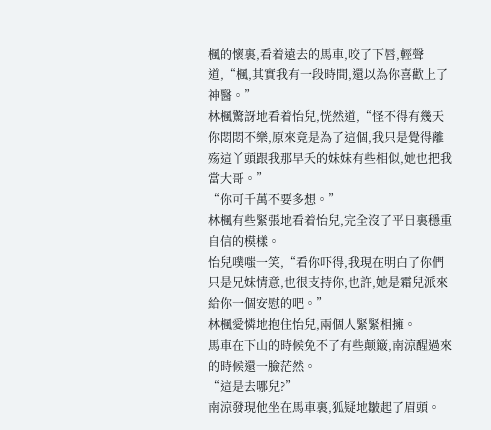楓的懷裏,看着遠去的馬車,咬了下唇,輕聲道,“楓,其實我有一段時間,還以為你喜歡上了神醫。”
林楓驚訝地看着怡兒,恍然道,“怪不得有幾天你悶悶不樂,原來竟是為了這個,我只是覺得離殇這丫頭跟我那早夭的妹妹有些相似,她也把我當大哥。”
“你可千萬不要多想。”
林楓有些緊張地看着怡兒,完全沒了平日裏穩重自信的模樣。
怡兒噗嗤一笑,“看你吓得,我現在明白了你們只是兄妹情意,也很支持你,也許,她是霜兒派來給你一個安慰的吧。”
林楓愛憐地抱住怡兒,兩個人緊緊相擁。
馬車在下山的時候免不了有些颠簸,南涼醒過來的時候還一臉茫然。
“這是去哪兒?”
南涼發現他坐在馬車裏,狐疑地皺起了眉頭。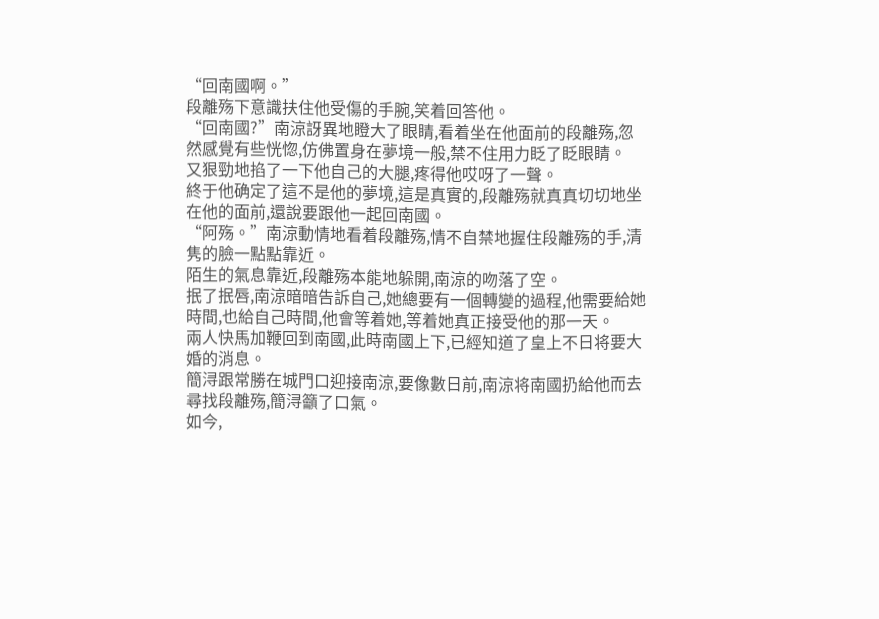“回南國啊。”
段離殇下意識扶住他受傷的手腕,笑着回答他。
“回南國?”南涼訝異地瞪大了眼睛,看着坐在他面前的段離殇,忽然感覺有些恍惚,仿佛置身在夢境一般,禁不住用力眨了眨眼睛。
又狠勁地掐了一下他自己的大腿,疼得他哎呀了一聲。
終于他确定了這不是他的夢境,這是真實的,段離殇就真真切切地坐在他的面前,還說要跟他一起回南國。
“阿殇。”南涼動情地看着段離殇,情不自禁地握住段離殇的手,清隽的臉一點點靠近。
陌生的氣息靠近,段離殇本能地躲開,南涼的吻落了空。
抿了抿唇,南涼暗暗告訴自己,她總要有一個轉變的過程,他需要給她時間,也給自己時間,他會等着她,等着她真正接受他的那一天。
兩人快馬加鞭回到南國,此時南國上下,已經知道了皇上不日将要大婚的消息。
簡浔跟常勝在城門口迎接南涼,要像數日前,南涼将南國扔給他而去尋找段離殇,簡浔籲了口氣。
如今,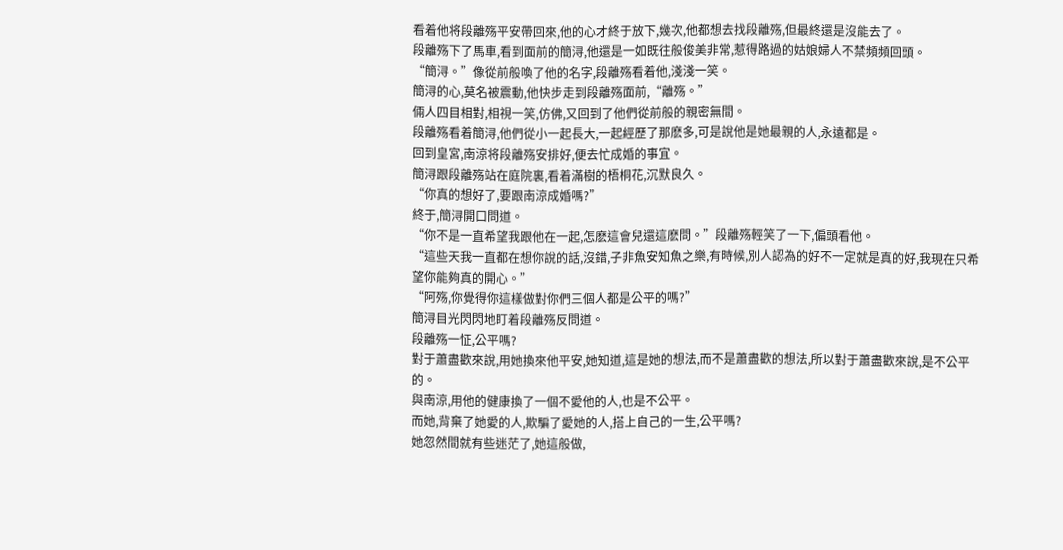看着他将段離殇平安帶回來,他的心才終于放下,幾次,他都想去找段離殇,但最終還是沒能去了。
段離殇下了馬車,看到面前的簡浔,他還是一如既往般俊美非常,惹得路過的姑娘婦人不禁頻頻回頭。
“簡浔。”像從前般喚了他的名字,段離殇看着他,淺淺一笑。
簡浔的心,莫名被震動,他快步走到段離殇面前,“離殇。”
倆人四目相對,相視一笑,仿佛,又回到了他們從前般的親密無間。
段離殇看着簡浔,他們從小一起長大,一起經歷了那麽多,可是說他是她最親的人,永遠都是。
回到皇宮,南涼将段離殇安排好,便去忙成婚的事宜。
簡浔跟段離殇站在庭院裏,看着滿樹的梧桐花,沉默良久。
“你真的想好了,要跟南涼成婚嗎?”
終于,簡浔開口問道。
“你不是一直希望我跟他在一起,怎麽這會兒還這麽問。”段離殇輕笑了一下,偏頭看他。
“這些天我一直都在想你說的話,沒錯,子非魚安知魚之樂,有時候,別人認為的好不一定就是真的好,我現在只希望你能夠真的開心。”
“阿殇,你覺得你這樣做對你們三個人都是公平的嗎?”
簡浔目光閃閃地盯着段離殇反問道。
段離殇一怔,公平嗎?
對于蕭盡歡來說,用她換來他平安,她知道,這是她的想法,而不是蕭盡歡的想法,所以對于蕭盡歡來說,是不公平的。
與南涼,用他的健康換了一個不愛他的人,也是不公平。
而她,背棄了她愛的人,欺騙了愛她的人,搭上自己的一生,公平嗎?
她忽然間就有些迷茫了,她這般做,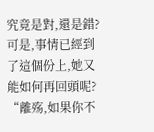究竟是對,還是錯?
可是,事情已經到了這個份上,她又能如何再回頭呢?
“離殇,如果你不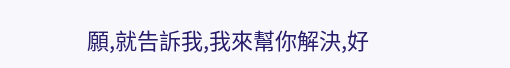願,就告訴我,我來幫你解決,好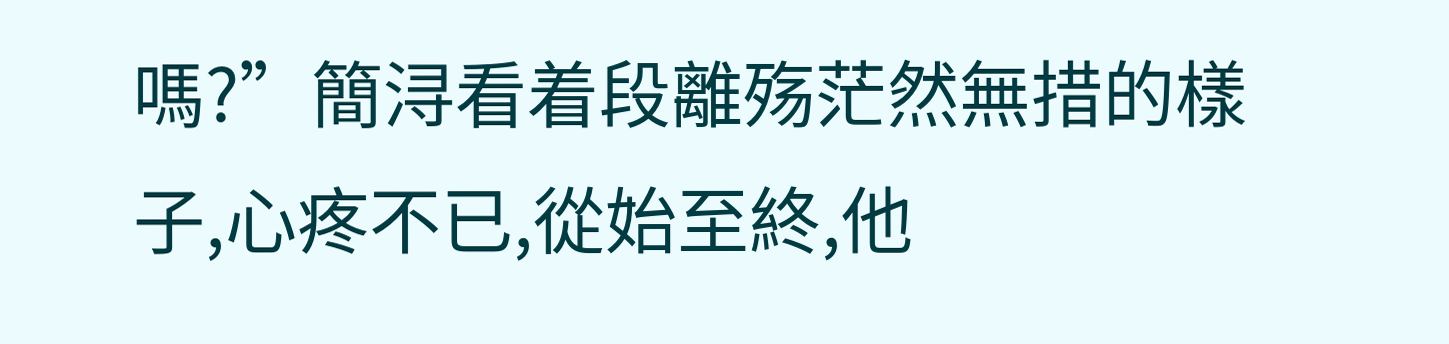嗎?”簡浔看着段離殇茫然無措的樣子,心疼不已,從始至終,他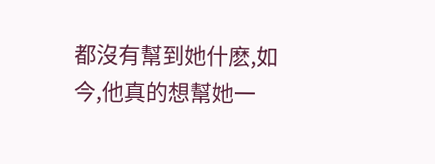都沒有幫到她什麽,如今,他真的想幫她一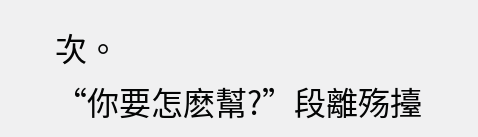次。
“你要怎麽幫?”段離殇擡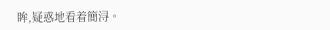眸,疑惑地看着簡浔。